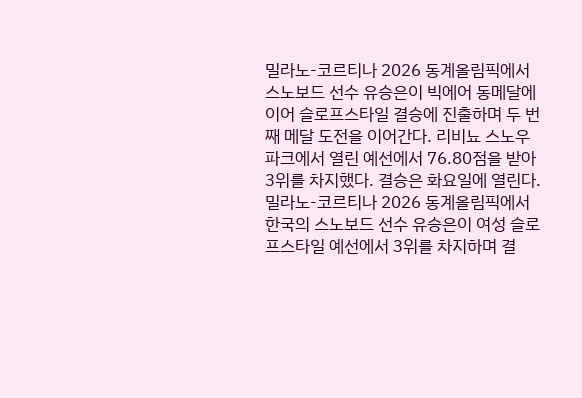밀라노-코르티나 2026 동계올림픽에서 스노보드 선수 유승은이 빅에어 동메달에 이어 슬로프스타일 결승에 진출하며 두 번째 메달 도전을 이어간다. 리비뇨 스노우 파크에서 열린 예선에서 76.80점을 받아 3위를 차지했다. 결승은 화요일에 열린다.
밀라노-코르티나 2026 동계올림픽에서 한국의 스노보드 선수 유승은이 여성 슬로프스타일 예선에서 3위를 차지하며 결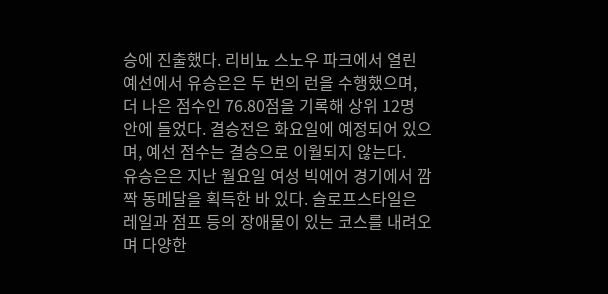승에 진출했다. 리비뇨 스노우 파크에서 열린 예선에서 유승은은 두 번의 런을 수행했으며, 더 나은 점수인 76.80점을 기록해 상위 12명 안에 들었다. 결승전은 화요일에 예정되어 있으며, 예선 점수는 결승으로 이월되지 않는다.
유승은은 지난 월요일 여성 빅에어 경기에서 깜짝 동메달을 획득한 바 있다. 슬로프스타일은 레일과 점프 등의 장애물이 있는 코스를 내려오며 다양한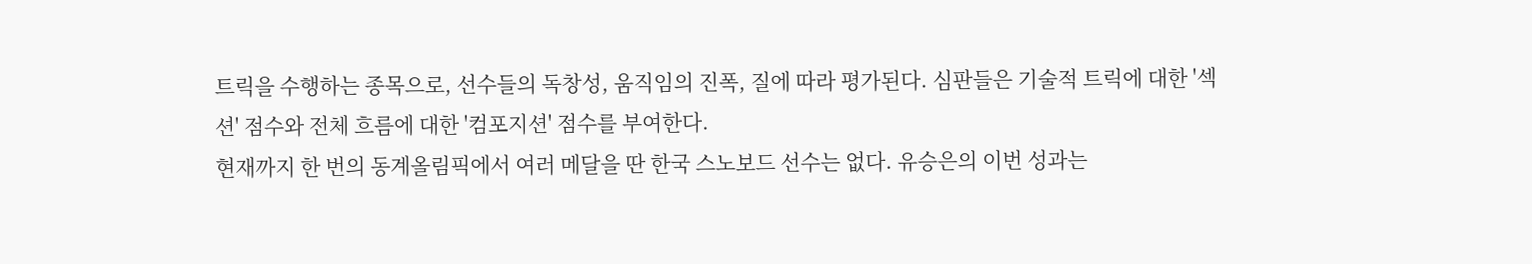트릭을 수행하는 종목으로, 선수들의 독창성, 움직임의 진폭, 질에 따라 평가된다. 심판들은 기술적 트릭에 대한 '섹션' 점수와 전체 흐름에 대한 '컴포지션' 점수를 부여한다.
현재까지 한 번의 동계올림픽에서 여러 메달을 딴 한국 스노보드 선수는 없다. 유승은의 이번 성과는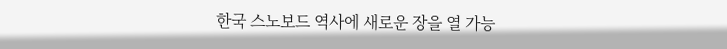한국 스노보드 역사에 새로운 장을 열 가능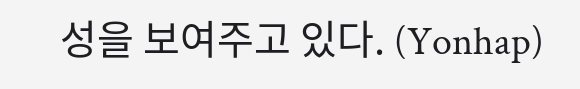성을 보여주고 있다. (Yonhap)